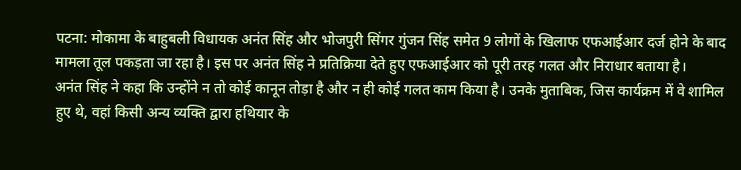पटना: मोकामा के बाहुबली विधायक अनंत सिंह और भोजपुरी सिंगर गुंजन सिंह समेत 9 लोगों के खिलाफ एफआईआर दर्ज होने के बाद मामला तूल पकड़ता जा रहा है। इस पर अनंत सिंह ने प्रतिक्रिया देते हुए एफआईआर को पूरी तरह गलत और निराधार बताया है।
अनंत सिंह ने कहा कि उन्होंने न तो कोई कानून तोड़ा है और न ही कोई गलत काम किया है। उनके मुताबिक, जिस कार्यक्रम में वे शामिल हुए थे, वहां किसी अन्य व्यक्ति द्वारा हथियार के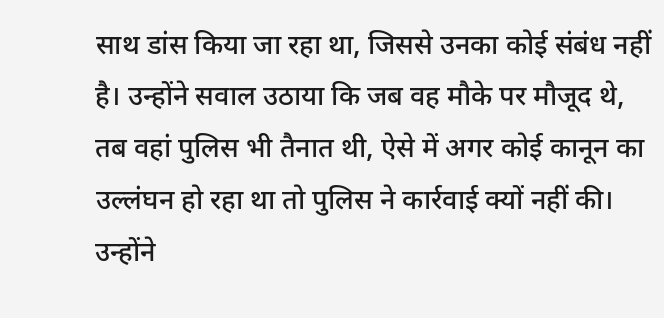साथ डांस किया जा रहा था, जिससे उनका कोई संबंध नहीं है। उन्होंने सवाल उठाया कि जब वह मौके पर मौजूद थे, तब वहां पुलिस भी तैनात थी, ऐसे में अगर कोई कानून का उल्लंघन हो रहा था तो पुलिस ने कार्रवाई क्यों नहीं की।
उन्होंने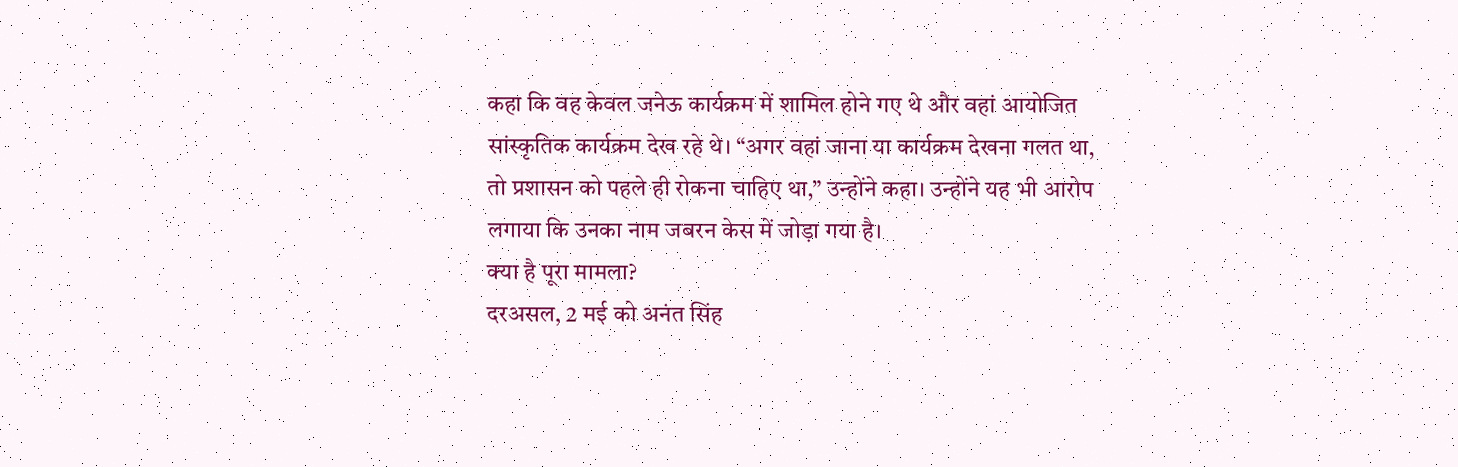कहा कि वह केवल जनेऊ कार्यक्रम में शामिल होने गए थे और वहां आयोजित सांस्कृतिक कार्यक्रम देख रहे थे। “अगर वहां जाना या कार्यक्रम देखना गलत था, तो प्रशासन को पहले ही रोकना चाहिए था,” उन्होंने कहा। उन्होंने यह भी आरोप लगाया कि उनका नाम जबरन केस में जोड़ा गया है।
क्या है पूरा मामला?
दरअसल, 2 मई को अनंत सिंह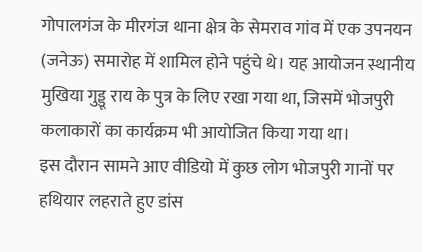गोपालगंज के मीरगंज थाना क्षेत्र के सेमराव गांव में एक उपनयन (जनेऊ) समारोह में शामिल होने पहुंचे थे। यह आयोजन स्थानीय मुखिया गुड्डू राय के पुत्र के लिए रखा गया था, जिसमें भोजपुरी कलाकारों का कार्यक्रम भी आयोजित किया गया था।
इस दौरान सामने आए वीडियो में कुछ लोग भोजपुरी गानों पर हथियार लहराते हुए डांस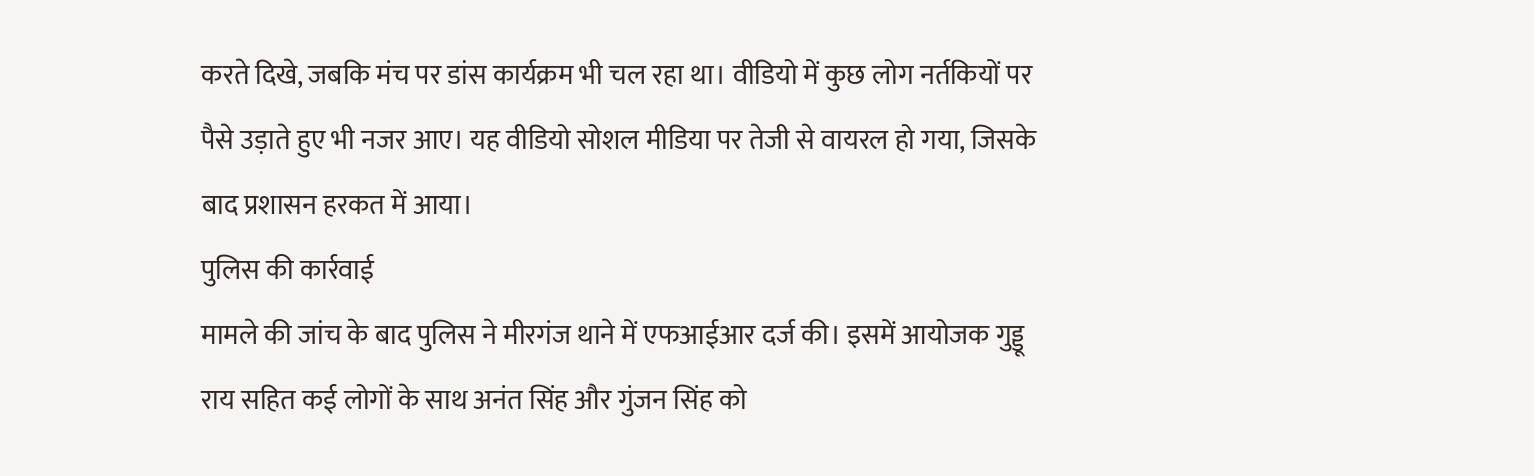करते दिखे, जबकि मंच पर डांस कार्यक्रम भी चल रहा था। वीडियो में कुछ लोग नर्तकियों पर पैसे उड़ाते हुए भी नजर आए। यह वीडियो सोशल मीडिया पर तेजी से वायरल हो गया, जिसके बाद प्रशासन हरकत में आया।
पुलिस की कार्रवाई
मामले की जांच के बाद पुलिस ने मीरगंज थाने में एफआईआर दर्ज की। इसमें आयोजक गुड्डू राय सहित कई लोगों के साथ अनंत सिंह और गुंजन सिंह को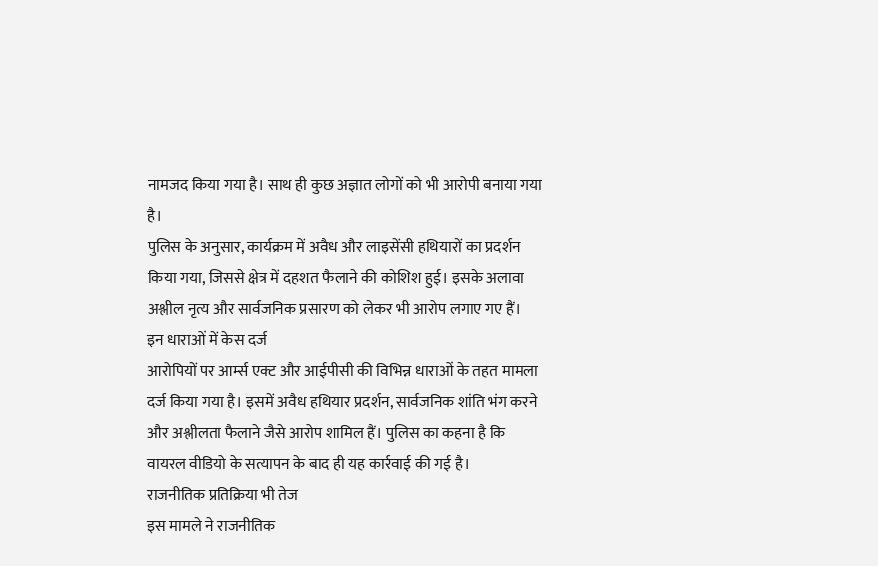नामजद किया गया है। साथ ही कुछ अज्ञात लोगों को भी आरोपी बनाया गया है।
पुलिस के अनुसार, कार्यक्रम में अवैध और लाइसेंसी हथियारों का प्रदर्शन किया गया, जिससे क्षेत्र में दहशत फैलाने की कोशिश हुई। इसके अलावा अश्लील नृत्य और सार्वजनिक प्रसारण को लेकर भी आरोप लगाए गए हैं।
इन धाराओं में केस दर्ज
आरोपियों पर आर्म्स एक्ट और आईपीसी की विभिन्न धाराओं के तहत मामला दर्ज किया गया है। इसमें अवैध हथियार प्रदर्शन, सार्वजनिक शांति भंग करने और अश्लीलता फैलाने जैसे आरोप शामिल हैं। पुलिस का कहना है कि वायरल वीडियो के सत्यापन के बाद ही यह कार्रवाई की गई है।
राजनीतिक प्रतिक्रिया भी तेज
इस मामले ने राजनीतिक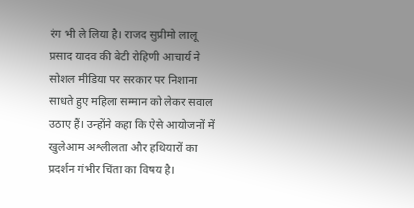रंग भी ले लिया है। राजद सुप्रीमो लालू प्रसाद यादव की बेटी रोहिणी आचार्य ने सोशल मीडिया पर सरकार पर निशाना साधते हुए महिला सम्मान को लेकर सवाल उठाए हैं। उन्होंने कहा कि ऐसे आयोजनों में खुलेआम अश्लीलता और हथियारों का प्रदर्शन गंभीर चिंता का विषय है।